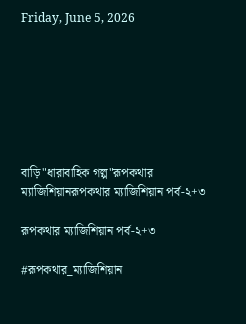Friday, June 5, 2026







বাড়ি"ধারাবাহিক গল্প"রূপকথার ম্যাজিশিয়ানরূপকথার ম্যাজিশিয়ান পর্ব-২+৩

রূপকথার ম্যাজিশিয়ান পর্ব-২+৩

#রূপকথার_ম্যাজিশিয়ান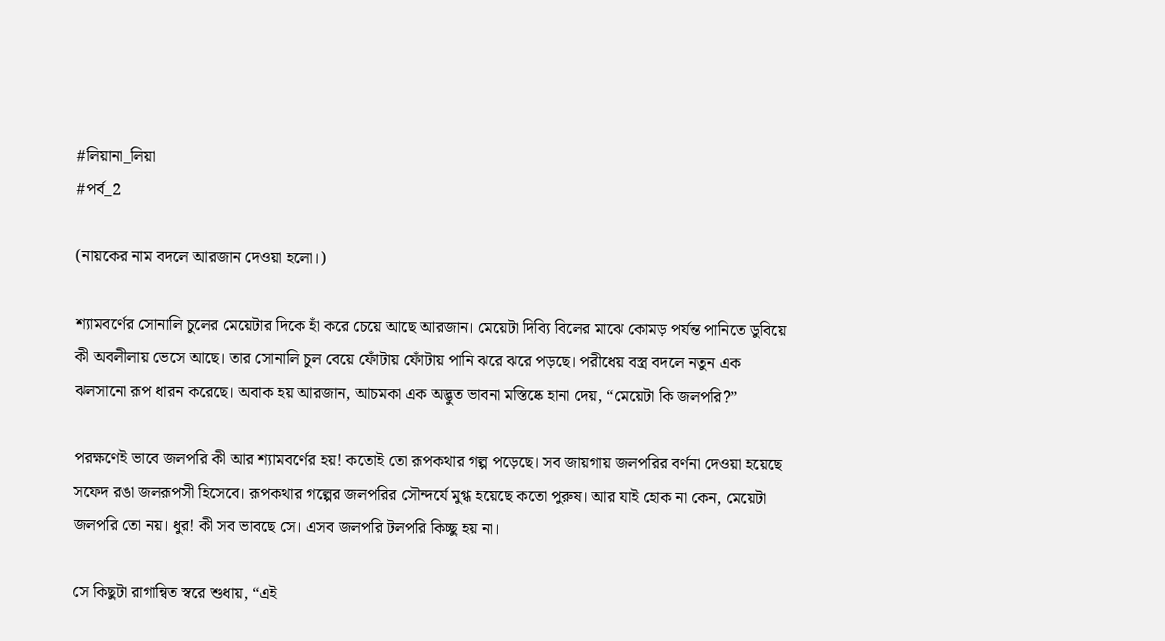#লিয়ানা_লিয়া
#পর্ব_2

(নায়কের নাম বদলে আরজান দেওয়া হলো।)

শ্যামবর্ণের সোনালি চুলের মেয়েটার দিকে হাঁ করে চেয়ে আছে আরজান। মেয়েটা দিব্যি বিলের মাঝে কোমড় পর্যন্ত পানিতে ডুবিয়ে কী অবলীলায় ভেসে আছে। তার সোনালি চুল বেয়ে ফোঁটায় ফোঁটায় পানি ঝরে ঝরে পড়ছে। পরীধেয় বস্ত্র বদলে নতুন এক ঝলসানো রূপ ধারন করেছে। অবাক হয় আরজান, আচমকা এক অদ্ভুত ভাবনা মস্তিষ্কে হানা দেয়, “মেয়েটা কি জলপরি?”

পরক্ষণেই ভাবে জলপরি কী আর শ্যামবর্ণের হয়! কতোই তো রূপকথার গল্প পড়েছে। সব জায়গায় জলপরির বর্ণনা দেওয়া হয়েছে সফেদ রঙা জলরূপসী হিসেবে। রূপকথার গল্পের জলপরির সৌন্দর্যে মুগ্ধ হয়েছে কতো পুরুষ। আর যাই হোক না কেন, মেয়েটা জলপরি তো নয়। ধুর! কী সব ভাবছে সে। এসব জলপরি টলপরি কিচ্ছু হয় না।

সে কিছুটা রাগান্বিত স্বরে শুধায়, “এই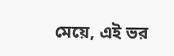মেয়ে, এই ভর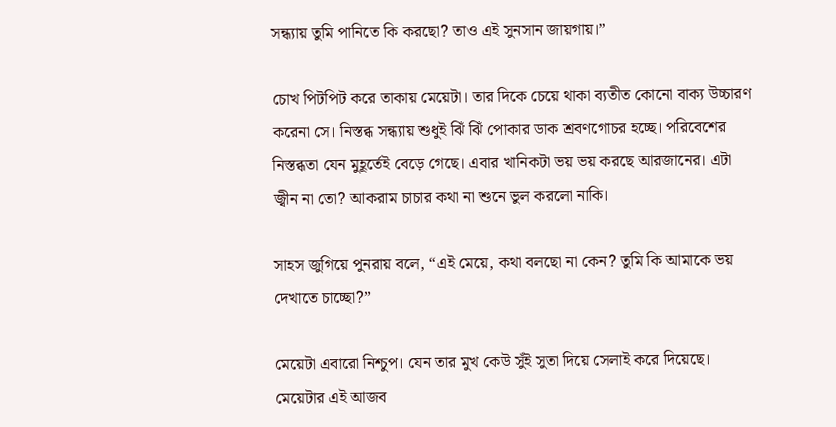সন্ধ্যায় তুমি পানিতে কি করছো? তাও এই সুনসান জায়গায়।”

চোখ পিটপিট করে তাকায় মেয়েটা। তার দিকে চেয়ে থাকা ব্যতীত কোনো বাক্য উচ্চারণ করেনা সে। নিস্তব্ধ সন্ধ্যায় শুধুই ঝিঁ ঝিঁ পোকার ডাক শ্রবণগোচর হচ্ছে। পরিবেশের নিস্তব্ধতা যেন মুহূর্তেই বেড়ে গেছে। এবার খানিকটা ভয় ভয় করছে আরজানের। এটা জ্বীন না তো? আকরাম চাচার কথা না শুনে ভুল করলো নাকি।

সাহস জুগিয়ে পুনরায় বলে, “এই মেয়ে, কথা বলছো না কেন? তুমি কি আমাকে ভয় দেখাতে চাচ্ছো?”

মেয়েটা এবারো নিশ্চুপ। যেন তার মুখ কেউ সুঁই সুতা দিয়ে সেলাই করে দিয়েছে। মেয়েটার এই আজব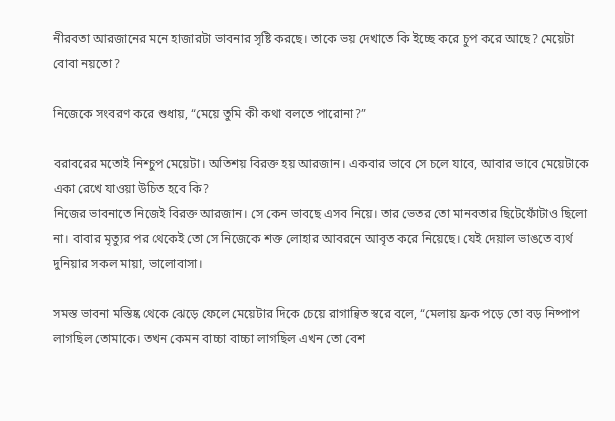নীরবতা আরজানের মনে হাজারটা ভাবনার সৃষ্টি করছে। তাকে ভয় দেখাতে কি ইচ্ছে করে চুপ করে আছে? মেয়েটা বোবা নয়তো?

নিজেকে সংবরণ করে শুধায়, “মেয়ে তুমি কী কথা বলতে পারোনা?”

বরাবরের মতোই নিশ্চুপ মেয়েটা। অতিশয় বিরক্ত হয় আরজান। একবার ভাবে সে চলে যাবে, আবার ভাবে মেয়েটাকে একা রেখে যাওয়া উচিত হবে কি?
নিজের ভাবনাতে নিজেই বিরক্ত আরজান। সে কেন ভাবছে এসব নিয়ে। তার ভেতর তো মানবতার ছিটেফোঁটাও ছিলো না। বাবার মৃত্যুর পর থেকেই তো সে নিজেকে শক্ত লোহার আবরনে আবৃত করে নিয়েছে। যেই দেয়াল ভাঙতে ব্যর্থ দুনিয়ার সকল মায়া, ভালোবাসা।

সমস্ত ভাবনা মস্তিষ্ক থেকে ঝেড়ে ফেলে মেয়েটার দিকে চেয়ে রাগান্বিত স্বরে বলে, “মেলায় ফ্রক পড়ে তো বড় নিষ্পাপ লাগছিল তোমাকে। তখন কেমন বাচ্চা বাচ্চা লাগছিল এখন তো বেশ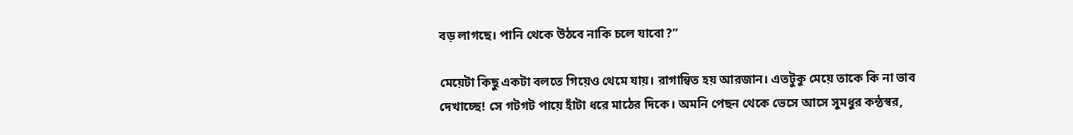বড় লাগছে। পানি থেকে উঠবে নাকি চলে যাবো?”

মেয়েটা কিছু একটা বলতে গিয়েও থেমে যায়। রাগান্বিত হয় আরজান। এতটুকু মেয়ে তাকে কি না ভাব দেখাচ্ছে! সে গটগট পায়ে হাঁটা ধরে মাঠের দিকে। অমনি পেছন থেকে ভেসে আসে সুমধুর কন্ঠস্বর,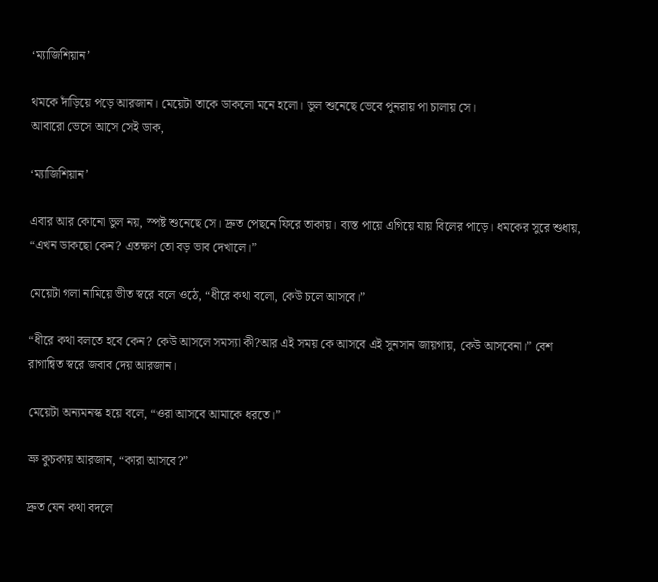‘ম্যাজিশিয়ান’

থমকে দাঁড়িয়ে পড়ে আরজান। মেয়েটা তাকে ডাকলো মনে হলো। ভুল শুনেছে ভেবে পুনরায় পা চালায় সে।
আবারো ভেসে আসে সেই ডাক,

‘ম্যাজিশিয়ান’

এবার আর কোনো ভুল নয়, স্পষ্ট শুনেছে সে। দ্রুত পেছনে ফিরে তাকায়। ব্যস্ত পায়ে এগিয়ে যায় বিলের পাড়ে। ধমকের সুরে শুধায়, “এখন ডাকছো কেন? এতক্ষণ তো বড় ভাব দেখালে।”

মেয়েটা গলা নামিয়ে ভীত স্বরে বলে ওঠে, “ধীরে কথা বলো, কেউ চলে আসবে।”

“ধীরে কথা বলতে হবে কেন? কেউ আসলে সমস্যা কী?আর এই সময় কে আসবে এই সুনসান জায়গায়, কেউ আসবেনা।” বেশ রাগান্বিত স্বরে জবাব দেয় আরজান।

মেয়েটা অন্যমনস্ক হয়ে বলে, “ওরা আসবে আমাকে ধরতে।”

ভ্রু কুচকায় আরজান, “কারা আসবে?”

দ্রুত যেন কথা বদলে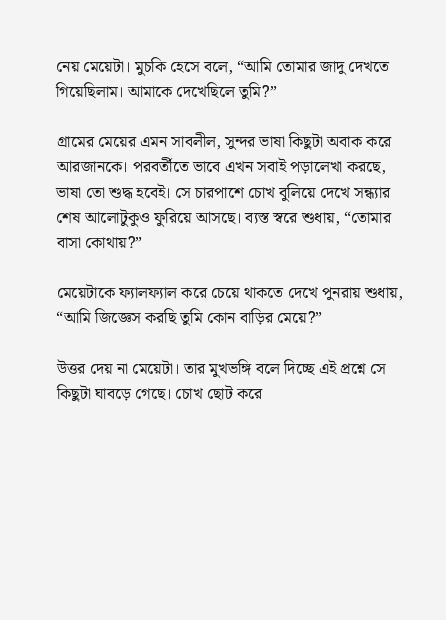নেয় মেয়েটা। মুচকি হেসে বলে, “আমি তোমার জাদু দেখতে গিয়েছিলাম। আমাকে দেখেছিলে তুমি?”

গ্রামের মেয়ের এমন সাবলীল, সুন্দর ভাষা কিছুটা অবাক করে আরজানকে। পরবর্তীতে ভাবে এখন সবাই পড়ালেখা করছে, ভাষা তো শুদ্ধ হবেই। সে চারপাশে চোখ বুলিয়ে দেখে সন্ধ্যার শেষ আলোটুকুও ফুরিয়ে আসছে। ব্যস্ত স্বরে শুধায়, “তোমার বাসা কোথায়?”

মেয়েটাকে ফ্যালফ্যাল করে চেয়ে থাকতে দেখে পুনরায় শুধায়, “আমি জিজ্ঞেস করছি তুমি কোন বাড়ির মেয়ে?”

উত্তর দেয় না মেয়েটা। তার মুখভঙ্গি বলে দিচ্ছে এই প্রশ্নে সে কিছুটা ঘাবড়ে গেছে। চোখ ছোট করে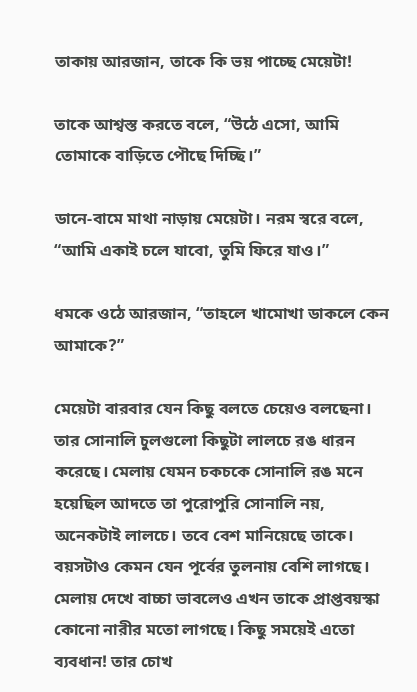তাকায় আরজান, তাকে কি ভয় পাচ্ছে মেয়েটা!

তাকে আশ্বস্ত করতে বলে, “উঠে এসো, আমি তোমাকে বাড়িতে পৌছে দিচ্ছি।”

ডানে-বামে মাথা নাড়ায় মেয়েটা। নরম স্বরে বলে, “আমি একাই চলে যাবো, তুমি ফিরে যাও।”

ধমকে ওঠে আরজান, “তাহলে খামোখা ডাকলে কেন আমাকে?”

মেয়েটা বারবার যেন কিছু বলতে চেয়েও বলছেনা। তার সোনালি চুলগুলো কিছুটা লালচে রঙ ধারন করেছে। মেলায় যেমন চকচকে সোনালি রঙ মনে হয়েছিল আদতে তা পুরোপুরি সোনালি নয়, অনেকটাই লালচে। তবে বেশ মানিয়েছে তাকে। বয়সটাও কেমন যেন পূর্বের তুলনায় বেশি লাগছে। মেলায় দেখে বাচ্চা ভাবলেও এখন তাকে প্রাপ্তবয়স্কা কোনো নারীর মতো লাগছে। কিছু সময়েই এতো ব্যবধান! তার চোখ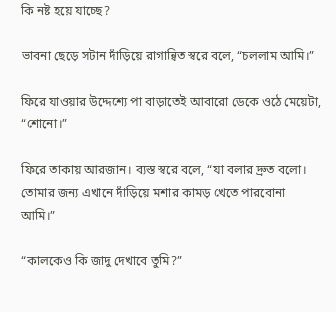কি নষ্ট হয়ে যাচ্ছে?

ভাবনা ছেড়ে সটান দাঁড়িয়ে রাগান্বিত স্বরে বলে, “চললাম আমি।”

ফিরে যাওয়ার উদ্দেশ্যে পা বাড়াতেই আবারো ডেকে ওঠে মেয়েটা, “শোনো।”

ফিরে তাকায় আরজান। ব্যস্ত স্বরে বলে, “যা বলার দ্রুত বলো। তোমার জন্য এখানে দাঁড়িয়ে মশার কামড় খেতে পারবোনা আমি।”

“কালকেও কি জাদু দেখাবে তুমি?”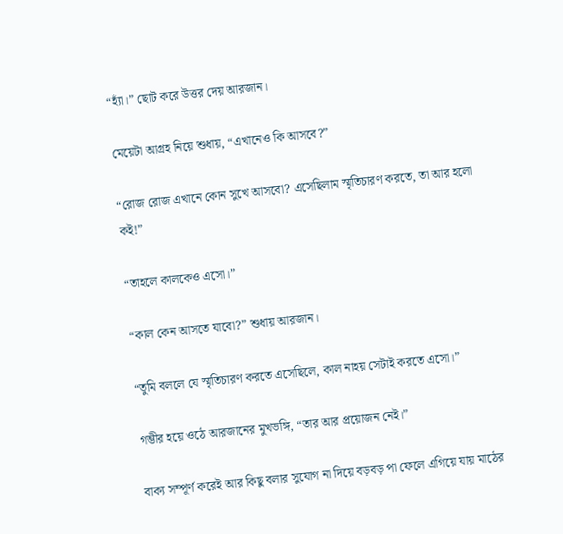“হ্যাঁ।” ছোট করে উত্তর দেয় আরজান।

মেয়েটা আগ্রহ নিয়ে শুধায়, “এখানেও কি আসবে?”

“রোজ রোজ এখানে কোন সুখে আসবো? এসেছিলাম স্মৃতিচারণ করতে, তা আর হলো কই!”

“তাহলে কালকেও এসো।”

“কাল কেন আসতে যাবো?” শুধায় আরজান।

“তুমি বললে যে স্মৃতিচারণ করতে এসেছিলে, কাল নাহয় সেটাই করতে এসো।”

গম্ভীর হয়ে ওঠে আরজানের মুখভঙ্গি, “তার আর প্রয়োজন নেই।”

বাক্য সম্পূর্ণ করেই আর কিছু বলার সুযোগ না দিয়ে বড়বড় পা ফেলে এগিয়ে যায় মাঠের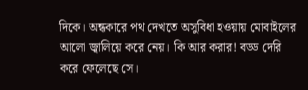দিকে। অন্ধকারে পথ দেখতে অসুবিধা হওয়ায় মোবাইলের আলো জ্বালিয়ে করে নেয়। কি আর করার! বড্ড দেরি করে ফেলেছে সে।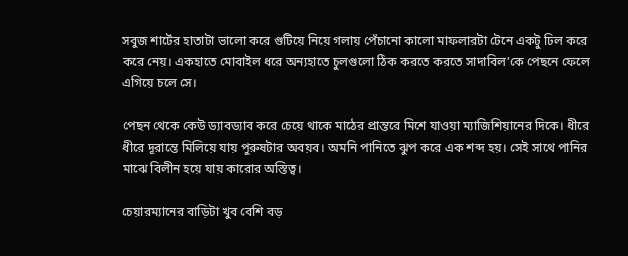সবুজ শার্টের হাতাটা ভালো করে গুটিয়ে নিয়ে গলায় পেঁচানো কালো মাফলারটা টেনে একটু ঢিল করে করে নেয়। একহাতে মোবাইল ধরে অন্যহাতে চুলগুলো ঠিক করতে করতে সাদাবিল’কে পেছনে ফেলে এগিয়ে চলে সে।

পেছন থেকে কেউ ড্যাবড্যাব করে চেয়ে থাকে মাঠের প্রান্তরে মিশে যাওয়া ম্যাজিশিয়ানের দিকে। ধীরে ধীরে দূরান্তে মিলিয়ে যায় পুরুষটার অবয়ব। অমনি পানিতে ঝুপ করে এক শব্দ হয়। সেই সাথে পানির মাঝে বিলীন হয়ে যায় কারোর অস্তিত্ব।

চেয়ারম্যানের বাড়িটা খুব বেশি বড়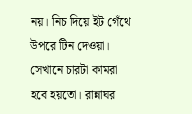নয়। নিচ দিয়ে ইট গেঁথে উপরে টিন দেওয়া। সেখানে চারটা কামরা হবে হয়তো। রান্নাঘর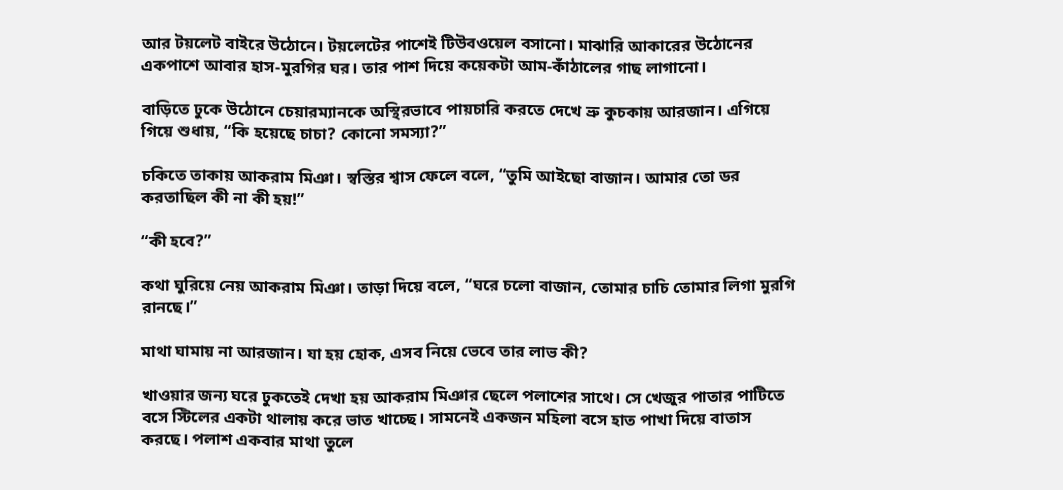আর টয়লেট বাইরে উঠোনে। টয়লেটের পাশেই টিউবওয়েল বসানো। মাঝারি আকারের উঠোনের একপাশে আবার হাস-মুরগির ঘর। তার পাশ দিয়ে কয়েকটা আম-কাঁঠালের গাছ লাগানো।

বাড়িতে ঢুকে উঠোনে চেয়ারম্যানকে অস্থিরভাবে পায়চারি করতে দেখে ভ্রু কুচকায় আরজান। এগিয়ে গিয়ে শুধায়, “কি হয়েছে চাচা? কোনো সমস্যা?”

চকিতে তাকায় আকরাম মিঞা। স্বস্তির শ্বাস ফেলে বলে, “তুমি আইছো বাজান। আমার তো ডর করতাছিল কী না কী হয়!”

“কী হবে?”

কথা ঘুরিয়ে নেয় আকরাম মিঞা। তাড়া দিয়ে বলে, “ঘরে চলো বাজান, তোমার চাচি তোমার লিগা মুরগি রানছে।”

মাথা ঘামায় না আরজান। যা হয় হোক, এসব নিয়ে ভেবে তার লাভ কী?

খাওয়ার জন্য ঘরে ঢুকতেই দেখা হয় আকরাম মিঞার ছেলে পলাশের সাথে। সে খেজুর পাতার পাটিতে বসে স্টিলের একটা থালায় করে ভাত খাচ্ছে। সামনেই একজন মহিলা বসে হাত পাখা দিয়ে বাতাস করছে। পলাশ একবার মাথা তুলে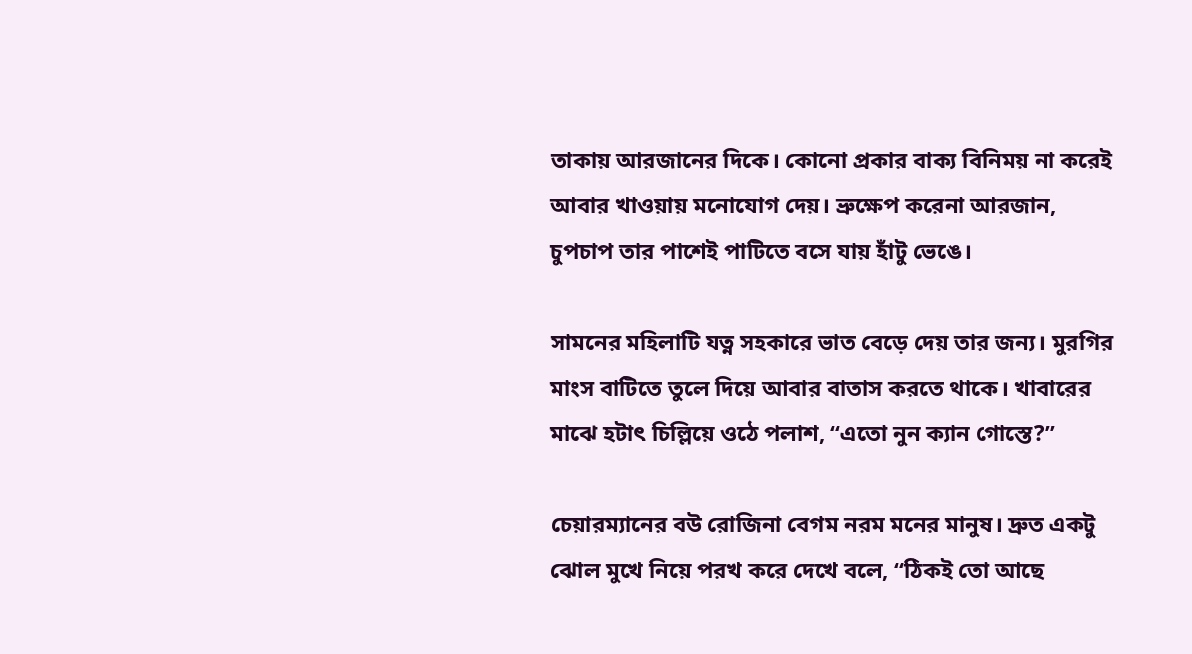তাকায় আরজানের দিকে। কোনো প্রকার বাক্য বিনিময় না করেই আবার খাওয়ায় মনোযোগ দেয়। ভ্রুক্ষেপ করেনা আরজান, চুপচাপ তার পাশেই পাটিতে বসে যায় হাঁটু ভেঙে।

সামনের মহিলাটি যত্ন সহকারে ভাত বেড়ে দেয় তার জন্য। মুরগির মাংস বাটিতে তুলে দিয়ে আবার বাতাস করতে থাকে। খাবারের মাঝে হটাৎ চিল্লিয়ে ওঠে পলাশ, “এতো নুন ক্যান গোস্তে?”

চেয়ারম্যানের বউ রোজিনা বেগম নরম মনের মানুষ। দ্রুত একটু ঝোল মুখে নিয়ে পরখ করে দেখে বলে, “ঠিকই তো আছে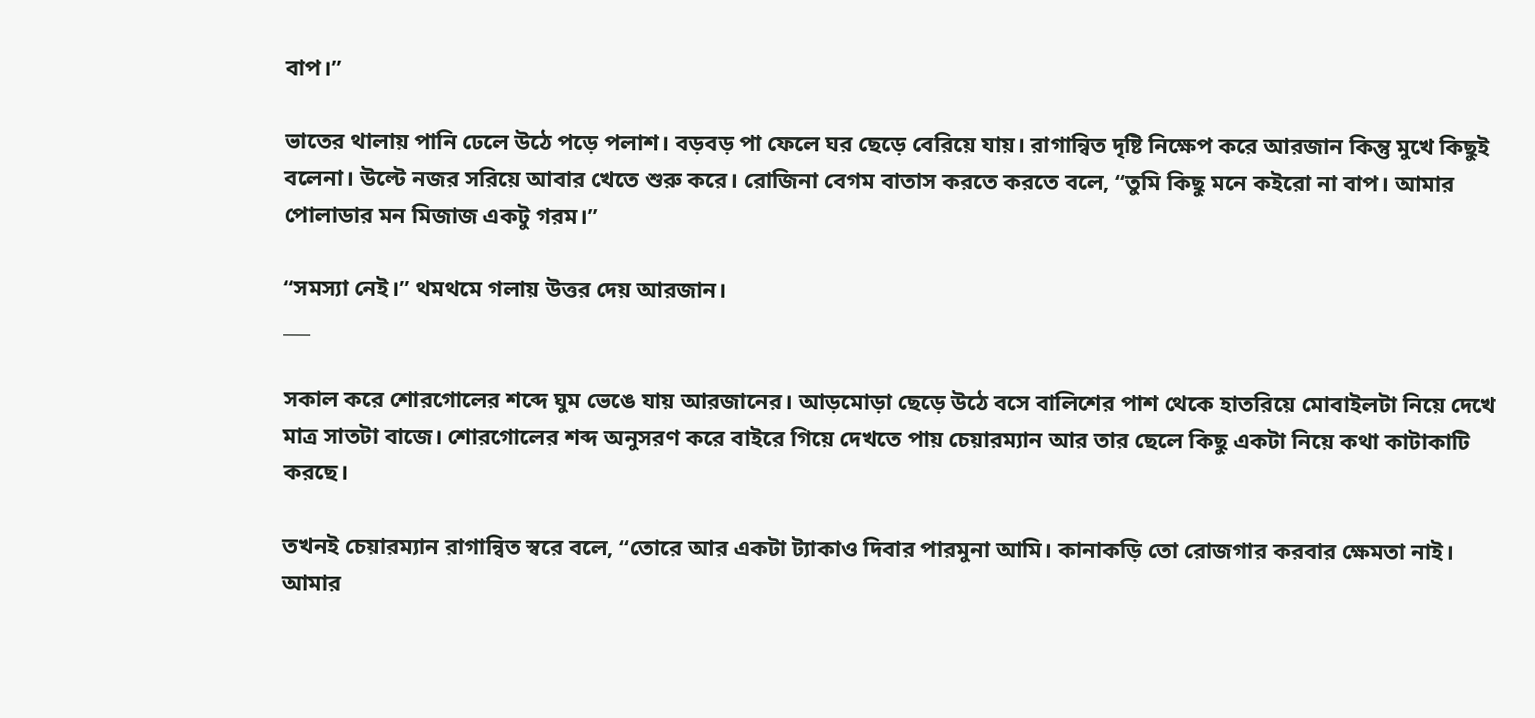বাপ।”

ভাতের থালায় পানি ঢেলে উঠে পড়ে পলাশ। বড়বড় পা ফেলে ঘর ছেড়ে বেরিয়ে যায়। রাগান্বিত দৃষ্টি নিক্ষেপ করে আরজান কিন্তু মুখে কিছুই বলেনা। উল্টে নজর সরিয়ে আবার খেতে শুরু করে। রোজিনা বেগম বাতাস করতে করতে বলে, “তুমি কিছু মনে কইরো না বাপ। আমার পোলাডার মন মিজাজ একটু গরম।”

“সমস্যা নেই।” থমথমে গলায় উত্তর দেয় আরজান।
___

সকাল করে শোরগোলের শব্দে ঘুম ভেঙে যায় আরজানের। আড়মোড়া ছেড়ে উঠে বসে বালিশের পাশ থেকে হাতরিয়ে মোবাইলটা নিয়ে দেখে মাত্র সাতটা বাজে। শোরগোলের শব্দ অনুসরণ করে বাইরে গিয়ে দেখতে পায় চেয়ারম্যান আর তার ছেলে কিছু একটা নিয়ে কথা কাটাকাটি করছে।

তখনই চেয়ারম্যান রাগান্বিত স্বরে বলে, “তোরে আর একটা ট্যাকাও দিবার পারমুনা আমি। কানাকড়ি তো রোজগার করবার ক্ষেমতা নাই। আমার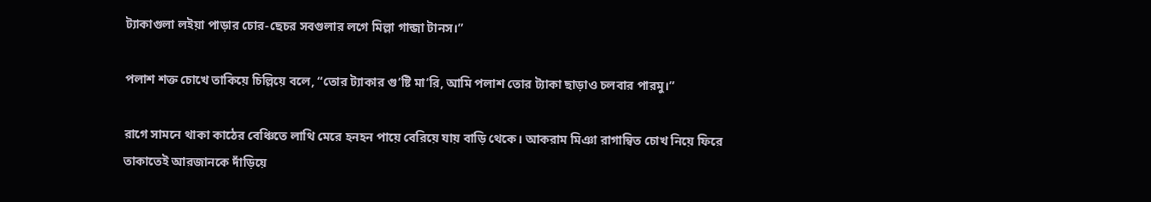ট্যাকাগুলা লইয়া পাড়ার চোর-ছেচর সবগুলার লগে মিল্লা গান্জা টানস।”

পলাশ শক্ত চোখে তাকিয়ে চিল্লিয়ে বলে, “তোর ট্যাকার গু’ষ্টি মা’রি, আমি পলাশ তোর ট্যাকা ছাড়াও চলবার পারমু।”

রাগে সামনে থাকা কাঠের বেঞ্চিতে লাথি মেরে হনহন পায়ে বেরিয়ে যায় বাড়ি থেকে। আকরাম মিঞা রাগান্বিত চোখ নিয়ে ফিরে তাকাতেই আরজানকে দাঁড়িয়ে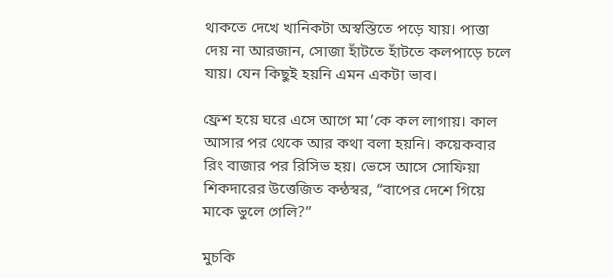থাকতে দেখে খানিকটা অস্বস্তিতে পড়ে যায়। পাত্তা দেয় না আরজান, সোজা হাঁটতে হাঁটতে কলপাড়ে চলে যায়। যেন কিছুই হয়নি এমন একটা ভাব।

ফ্রেশ হয়ে ঘরে এসে আগে মা’কে কল লাগায়। কাল আসার পর থেকে আর কথা বলা হয়নি। কয়েকবার রিং বাজার পর রিসিভ হয়। ভেসে আসে সোফিয়া শিকদারের উত্তেজিত কন্ঠস্বর, “বাপের দেশে গিয়ে মাকে ভুলে গেলি?”

মুচকি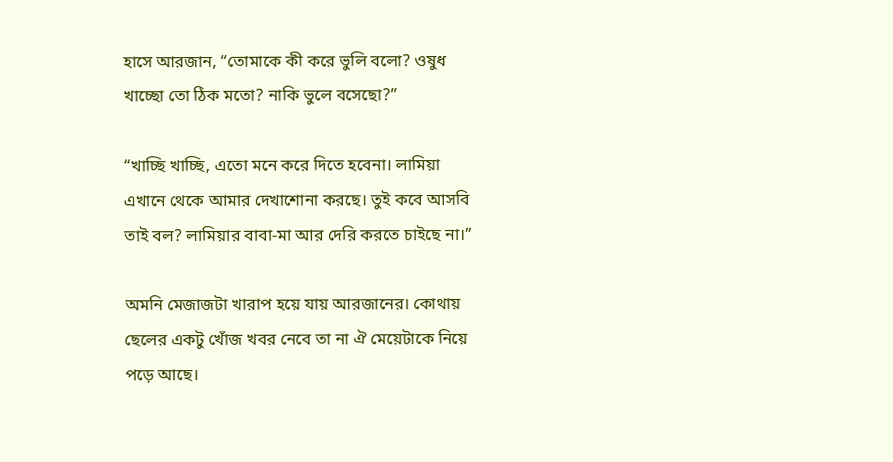হাসে আরজান, “তোমাকে কী করে ভুলি বলো? ওষুধ খাচ্ছো তো ঠিক মতো? নাকি ভুলে বসেছো?”

“খাচ্ছি খাচ্ছি, এতো মনে করে দিতে হবেনা। লামিয়া এখানে থেকে আমার দেখাশোনা করছে। তুই কবে আসবি তাই বল? লামিয়ার বাবা-মা আর দেরি করতে চাইছে না।”

অমনি মেজাজটা খারাপ হয়ে যায় আরজানের। কোথায় ছেলের একটু খোঁজ খবর নেবে তা না ঐ মেয়েটাকে নিয়ে পড়ে আছে।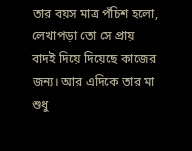তার বয়স মাত্র পঁচিশ হলো, লেখাপড়া তো সে প্রায় বাদই দিয়ে দিয়েছে কাজের জন্য। আর এদিকে তার মা শুধু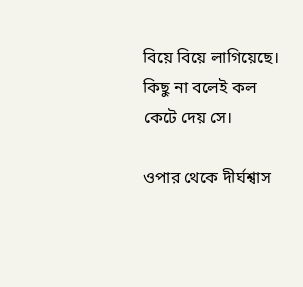বিয়ে বিয়ে লাগিয়েছে। কিছু না বলেই কল কেটে দেয় সে।

ওপার থেকে দীর্ঘশ্বাস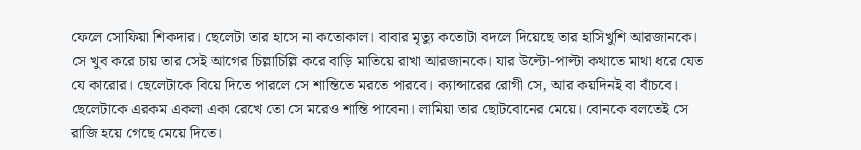ফেলে সোফিয়া শিকদার। ছেলেটা তার হাসে না কতোকাল। বাবার মৃত্যু কতোটা বদলে দিয়েছে তার হাসিখুশি আরজানকে। সে খুব করে চায় তার সেই আগের চিল্লাচিল্লি করে বাড়ি মাতিয়ে রাখা আরজানকে। যার উল্টো-পাল্টা কথাতে মাথা ধরে যেত যে কারোর। ছেলেটাকে বিয়ে দিতে পারলে সে শান্তিতে মরতে পারবে। ক্যান্সারের রোগী সে, আর কয়দিনই বা বাঁচবে। ছেলেটাকে এরকম একলা একা রেখে তো সে মরেও শান্তি পাবেনা। লামিয়া তার ছোটবোনের মেয়ে। বোনকে বলতেই সে রাজি হয়ে গেছে মেয়ে দিতে।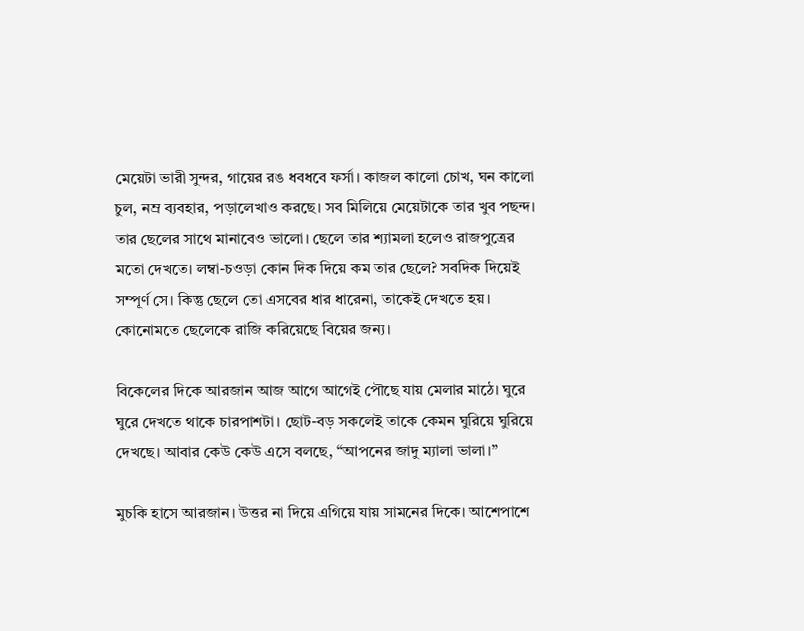মেয়েটা ভারী সুন্দর, গায়ের রঙ ধবধবে ফর্সা। কাজল কালো চোখ, ঘন কালো চুল, নম্র ব্যবহার, পড়ালেখাও করছে। সব মিলিয়ে মেয়েটাকে তার খুব পছন্দ। তার ছেলের সাথে মানাবেও ভালো। ছেলে তার শ্যামলা হলেও রাজপুত্রের মতো দেখতে। লম্বা-চওড়া কোন দিক দিয়ে কম তার ছেলে? সবদিক দিয়েই সম্পূর্ণ সে। কিন্তু ছেলে তো এসবের ধার ধারেনা, তাকেই দেখতে হয়। কোনোমতে ছেলেকে রাজি করিয়েছে বিয়ের জন্য।

বিকেলের দিকে আরজান আজ আগে আগেই পৌছে যায় মেলার মাঠে। ঘুরে ঘুরে দেখতে থাকে চারপাশটা। ছোট-বড় সকলেই তাকে কেমন ঘুরিয়ে ঘুরিয়ে দেখছে। আবার কেউ কেউ এসে বলছে, “আপনের জাদু ম্যালা ভালা।”

মুচকি হাসে আরজান। উত্তর না দিয়ে এগিয়ে যায় সামনের দিকে। আশেপাশে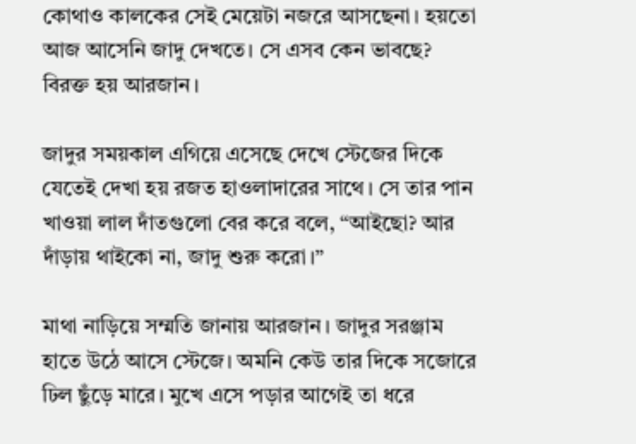কোথাও কালকের সেই মেয়েটা নজরে আসছেনা। হয়তো আজ আসেনি জাদু দেখতে। সে এসব কেন ভাবছে? বিরক্ত হয় আরজান।

জাদুর সময়কাল এগিয়ে এসেছে দেখে স্টেজের দিকে যেতেই দেখা হয় রজত হাওলাদারের সাথে। সে তার পান খাওয়া লাল দাঁতগুলো বের করে বলে, “আইছো? আর দাঁড়ায় থাইকো না, জাদু শুরু করো।”

মাথা নাড়িয়ে সম্মতি জানায় আরজান। জাদুর সরঞ্জাম হাতে উঠে আসে স্টেজে। অমনি কেউ তার দিকে সজোরে ঢিল ছুঁড়ে মারে। মুখে এসে পড়ার আগেই তা ধরে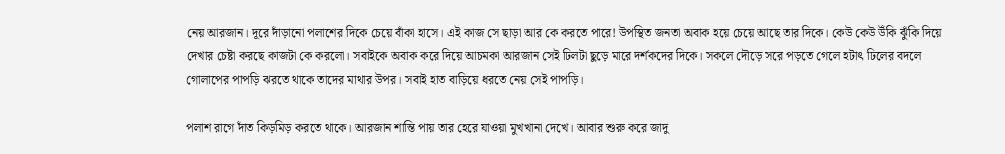নেয় আরজান। দূরে দাঁড়ানো পলাশের দিকে চেয়ে বাঁকা হাসে। এই কাজ সে ছাড়া আর কে করতে পারে! উপস্থিত জনতা অবাক হয়ে চেয়ে আছে তার দিকে। কেউ কেউ উঁকি ঝুঁকি দিয়ে দেখার চেষ্টা করছে কাজটা কে করলো। সবাইকে অবাক করে দিয়ে আচমকা আরজান সেই ঢিলটা ছুড়ে মারে দর্শকদের দিকে। সকলে দৌড়ে সরে পড়তে গেলে হটাৎ ঢিলের বদলে গোলাপের পাপড়ি ঝরতে থাকে তাদের মাথার উপর। সবাই হাত বাড়িয়ে ধরতে নেয় সেই পাপড়ি।

পলাশ রাগে দাঁত কিড়মিড় করতে থাকে। আরজান শান্তি পায় তার হেরে যাওয়া মুখখানা দেখে। আবার শুরু করে জাদু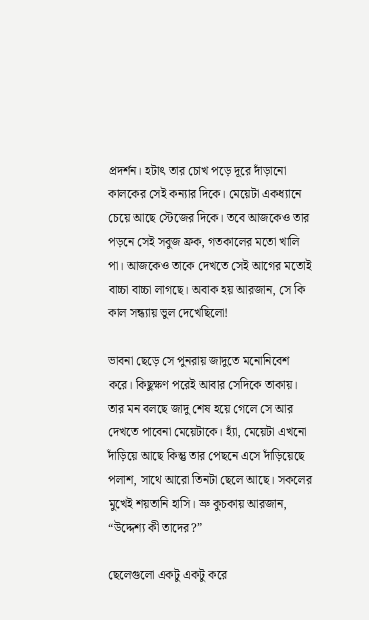প্রদর্শন। হটাৎ তার চোখ পড়ে দূরে দাঁড়ানো কালকের সেই কন্যার দিকে। মেয়েটা একধ্যানে চেয়ে আছে স্টেজের দিকে। তবে আজকেও তার পড়নে সেই সবুজ ফ্রক, গতকালের মতো খালি পা। আজকেও তাকে দেখতে সেই আগের মতোই বাচ্চা বাচ্চা লাগছে। অবাক হয় আরজান, সে কি কাল সন্ধ্যায় ভুল দেখেছিলো!

ভাবনা ছেড়ে সে পুনরায় জাদুতে মনোনিবেশ করে। কিছুক্ষণ পরেই আবার সেদিকে তাকায়। তার মন বলছে জাদু শেষ হয়ে গেলে সে আর দেখতে পাবেনা মেয়েটাকে। হ্যাঁ, মেয়েটা এখনো দাঁড়িয়ে আছে কিন্তু তার পেছনে এসে দাঁড়িয়েছে পলাশ, সাথে আরো তিনটা ছেলে আছে। সকলের মুখেই শয়তানি হাসি। ভ্রু কুচকায় আরজান, “উদ্দেশ্য কী তাদের?”

ছেলেগুলো একটু একটু করে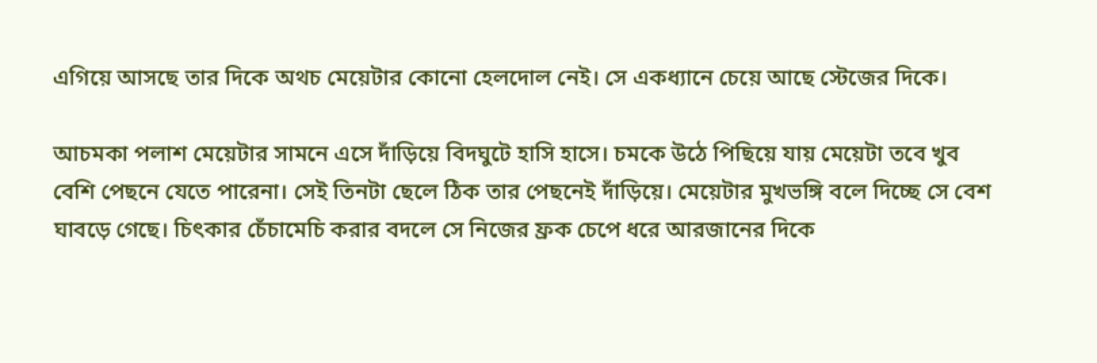এগিয়ে আসছে তার দিকে অথচ মেয়েটার কোনো হেলদোল নেই। সে একধ্যানে চেয়ে আছে স্টেজের দিকে।

আচমকা পলাশ মেয়েটার সামনে এসে দাঁড়িয়ে বিদঘুটে হাসি হাসে। চমকে উঠে পিছিয়ে যায় মেয়েটা তবে খুব বেশি পেছনে যেতে পারেনা। সেই তিনটা ছেলে ঠিক তার পেছনেই দাঁড়িয়ে। মেয়েটার মুখভঙ্গি বলে দিচ্ছে সে বেশ ঘাবড়ে গেছে। চিৎকার চেঁচামেচি করার বদলে সে নিজের ফ্রক চেপে ধরে আরজানের দিকে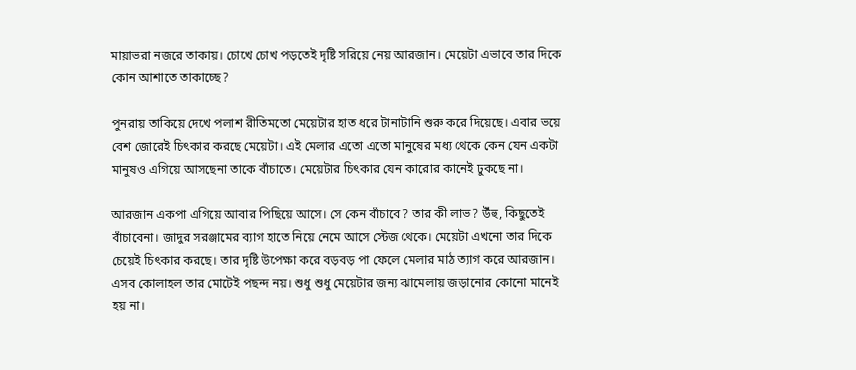মায়াভরা নজরে তাকায়। চোখে চোখ পড়তেই দৃষ্টি সরিয়ে নেয় আরজান। মেয়েটা এভাবে তার দিকে কোন আশাতে তাকাচ্ছে?

পুনরায় তাকিয়ে দেখে পলাশ রীতিমতো মেয়েটার হাত ধরে টানাটানি শুরু করে দিয়েছে। এবার ভয়ে বেশ জোরেই চিৎকার করছে মেয়েটা। এই মেলার এতো এতো মানুষের মধ্য থেকে কেন যেন একটা মানুষও এগিয়ে আসছেনা তাকে বাঁচাতে। মেয়েটার চিৎকার যেন কারোর কানেই ঢুকছে না।

আরজান একপা এগিয়ে আবার পিছিয়ে আসে। সে কেন বাঁচাবে? তার কী লাভ? উঁহু, কিছুতেই বাঁচাবেনা। জাদুর সরঞ্জামের ব্যাগ হাতে নিয়ে নেমে আসে স্টেজ থেকে। মেয়েটা এখনো তার দিকে চেয়েই চিৎকার করছে। তার দৃষ্টি উপেক্ষা করে বড়বড় পা ফেলে মেলার মাঠ ত্যাগ করে আরজান। এসব কোলাহল তার মোটেই পছন্দ নয়। শুধু শুধু মেয়েটার জন্য ঝামেলায় জড়ানোর কোনো মানেই হয় না।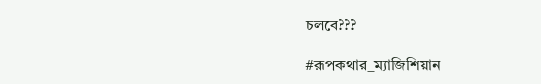চলবে???

#রূপকথার_ম্যাজিশিয়ান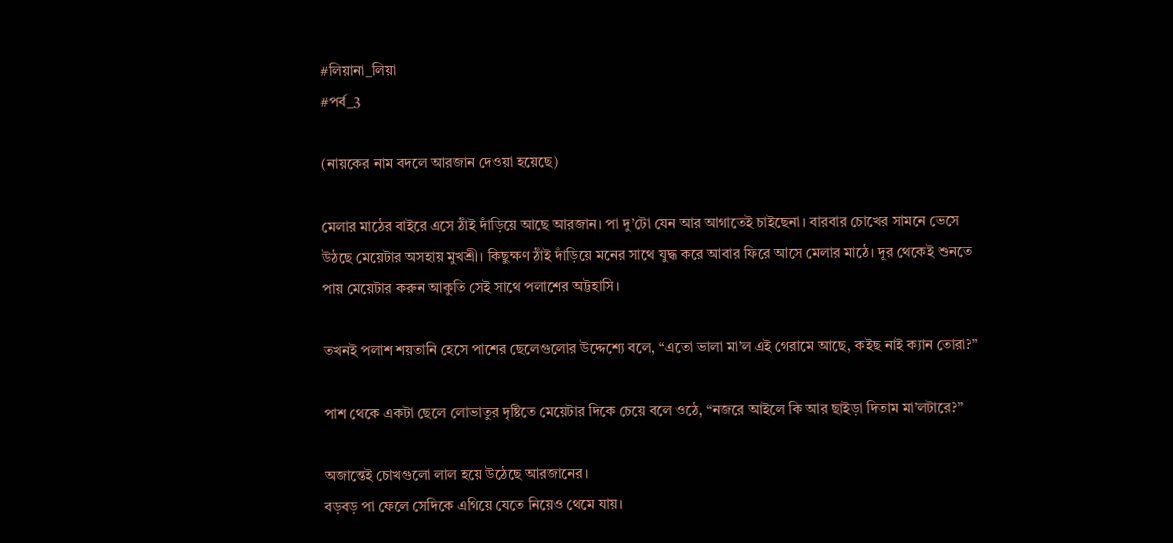#লিয়ানা_লিয়া
#পর্ব_3

(নায়কের নাম বদলে আরজান দেওয়া হয়েছে)

মেলার মাঠের বাইরে এসে ঠাঁই দাঁড়িয়ে আছে আরজান। পা দু’টো যেন আর আগাতেই চাইছেনা। বারবার চোখের সামনে ভেসে উঠছে মেয়েটার অসহায় মুখশ্রী। কিছুক্ষণ ঠাঁই দাঁড়িয়ে মনের সাথে যুদ্ধ করে আবার ফিরে আসে মেলার মাঠে। দূর থেকেই শুনতে পায় মেয়েটার করুন আকুতি সেই সাথে পলাশের অট্টহাসি।

তখনই পলাশ শয়তানি হেসে পাশের ছেলেগুলোর উদ্দেশ্যে বলে, “এতো ভালা মা’ল এই গেরামে আছে, কইছ নাই ক্যান তোরা?”

পাশ থেকে একটা ছেলে লোভাতুর দৃষ্টিতে মেয়েটার দিকে চেয়ে বলে ওঠে, “নজরে আইলে কি আর ছাইড়া দিতাম মা’লটারে?”

অজান্তেই চোখগুলো লাল হয়ে উঠেছে আরজানের।
বড়বড় পা ফেলে সেদিকে এগিয়ে যেতে নিয়েও থেমে যায়।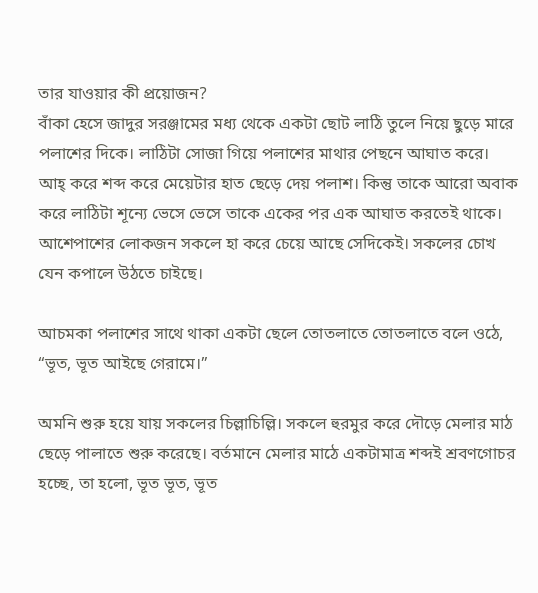তার যাওয়ার কী প্রয়োজন?
বাঁকা হেসে জাদুর সরঞ্জামের মধ্য থেকে একটা ছোট লাঠি তুলে নিয়ে ছুড়ে মারে পলাশের দিকে। লাঠিটা সোজা গিয়ে পলাশের মাথার পেছনে আঘাত করে। আহ্ করে শব্দ করে মেয়েটার হাত ছেড়ে দেয় পলাশ। কিন্তু তাকে আরো অবাক করে লাঠিটা শূন্যে ভেসে ভেসে তাকে একের পর এক আঘাত করতেই থাকে। আশেপাশের লোকজন সকলে হা করে চেয়ে আছে সেদিকেই। সকলের চোখ যেন কপালে উঠতে চাইছে।

আচমকা পলাশের সাথে থাকা একটা ছেলে তোতলাতে তোতলাতে বলে ওঠে, “ভূত, ভূত আইছে গেরামে।”

অমনি শুরু হয়ে যায় সকলের চিল্লাচিল্লি। সকলে হুরমুর করে দৌড়ে মেলার মাঠ ছেড়ে পালাতে শুরু করেছে। বর্তমানে মেলার মাঠে একটামাত্র শব্দই শ্রবণগোচর হচ্ছে, তা হলো, ভূত ভূত, ভূত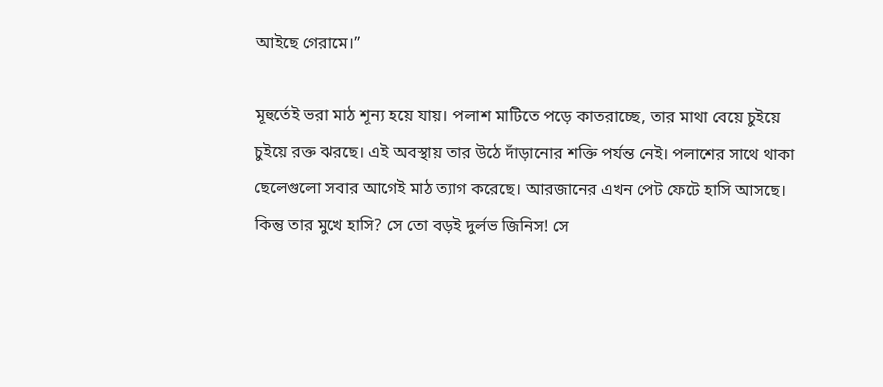আইছে গেরামে।”

মূহুর্তেই ভরা মাঠ শূন্য হয়ে যায়। পলাশ মাটিতে পড়ে কাতরাচ্ছে, তার মাথা বেয়ে চুইয়ে চুইয়ে রক্ত ঝরছে। এই অবস্থায় তার উঠে দাঁড়ানোর শক্তি পর্যন্ত নেই। পলাশের সাথে থাকা ছেলেগুলো সবার আগেই মাঠ ত্যাগ করেছে। আরজানের এখন পেট ফেটে হাসি আসছে। কিন্তু তার মুখে হাসি? সে তো বড়ই দুর্লভ জিনিস! সে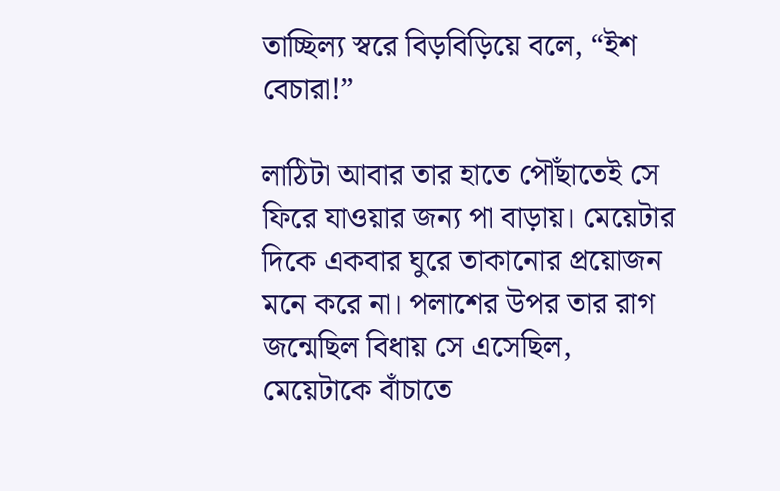তাচ্ছিল্য স্বরে বিড়বিড়িয়ে বলে, “ইশ বেচারা!”

লাঠিটা আবার তার হাতে পৌঁছাতেই সে ফিরে যাওয়ার জন্য পা বাড়ায়। মেয়েটার দিকে একবার ঘুরে তাকানোর প্রয়োজন মনে করে না। পলাশের উপর তার রাগ জন্মেছিল বিধায় সে এসেছিল, মেয়েটাকে বাঁচাতে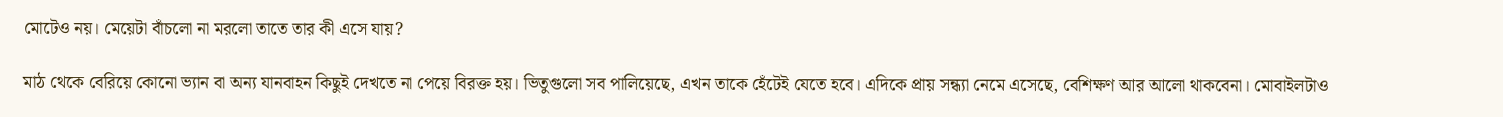মোটেও নয়। মেয়েটা বাঁচলো না মরলো তাতে তার কী এসে যায়?

মাঠ থেকে বেরিয়ে কোনো ভ্যান বা অন্য যানবাহন কিছুই দেখতে না পেয়ে বিরক্ত হয়। ভিতুগুলো সব পালিয়েছে, এখন তাকে হেঁটেই যেতে হবে। এদিকে প্রায় সন্ধ্যা নেমে এসেছে, বেশিক্ষণ আর আলো থাকবেনা। মোবাইলটাও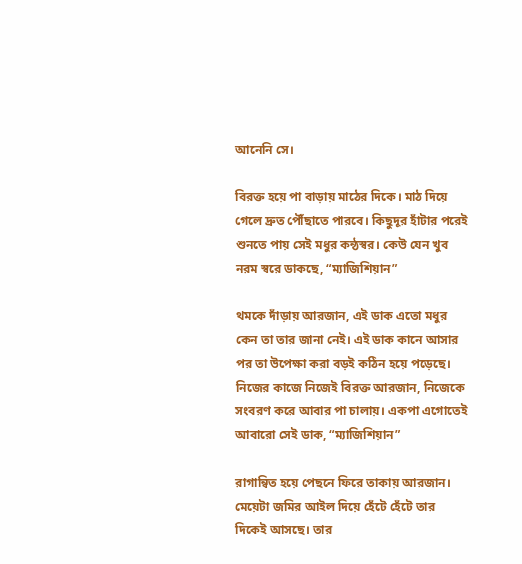আনেনি সে।

বিরক্ত হয়ে পা বাড়ায় মাঠের দিকে। মাঠ দিয়ে গেলে দ্রুত পৌঁছাতে পারবে। কিছুদূর হাঁটার পরেই শুনতে পায় সেই মধুর কন্ঠস্বর। কেউ যেন খুব নরম স্বরে ডাকছে, “ম্যাজিশিয়ান”

থমকে দাঁড়ায় আরজান, এই ডাক এতো মধুর কেন তা তার জানা নেই। এই ডাক কানে আসার পর তা উপেক্ষা করা বড়ই কঠিন হয়ে পড়েছে। নিজের কাজে নিজেই বিরক্ত আরজান, নিজেকে সংবরণ করে আবার পা চালায়। একপা এগোতেই আবারো সেই ডাক, “ম্যাজিশিয়ান”

রাগান্বিত হয়ে পেছনে ফিরে তাকায় আরজান। মেয়েটা জমির আইল দিয়ে হেঁটে হেঁটে তার দিকেই আসছে। তার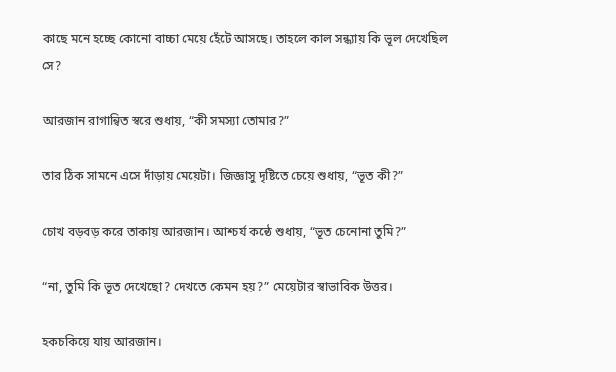কাছে মনে হচ্ছে কোনো বাচ্চা মেয়ে হেঁটে আসছে। তাহলে কাল সন্ধ্যায় কি ভূল দেখেছিল সে?

আরজান রাগান্বিত স্বরে শুধায়, “কী সমস্যা তোমার?”

তার ঠিক সামনে এসে দাঁড়ায় মেয়েটা। জিজ্ঞাসু দৃষ্টিতে চেয়ে শুধায়, “ভূত কী?”

চোখ বড়বড় করে তাকায় আরজান। আশ্চর্য কন্ঠে শুধায়, “ভূত চেনোনা তুমি?”

“না, তুমি কি ভূত দেখেছো? দেখতে কেমন হয়?” মেয়েটার স্বাভাবিক উত্তর।

হকচকিয়ে যায় আরজান।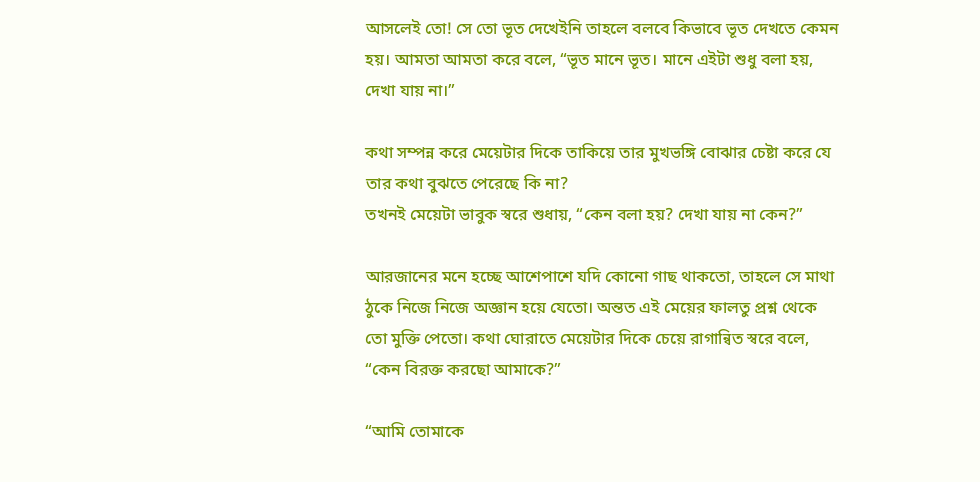আসলেই তো! সে তো ভূত দেখেইনি তাহলে বলবে কিভাবে ভূত দেখতে কেমন হয়। আমতা আমতা করে বলে, “ভূত মানে ভূত। মানে এইটা শুধু বলা হয়, দেখা যায় না।”

কথা সম্পন্ন করে মেয়েটার দিকে তাকিয়ে তার মুখভঙ্গি বোঝার চেষ্টা করে যে তার কথা বুঝতে পেরেছে কি না?
তখনই মেয়েটা ভাবুক স্বরে শুধায়, “কেন বলা হয়? দেখা যায় না কেন?”

আরজানের মনে হচ্ছে আশেপাশে যদি কোনো গাছ থাকতো, তাহলে সে মাথা ঠুকে নিজে নিজে অজ্ঞান হয়ে যেতো। অন্তত এই মেয়ের ফালতু প্রশ্ন থেকে তো মুক্তি পেতো। কথা ঘোরাতে মেয়েটার দিকে চেয়ে রাগান্বিত স্বরে বলে, “কেন বিরক্ত করছো আমাকে?”

“আমি তোমাকে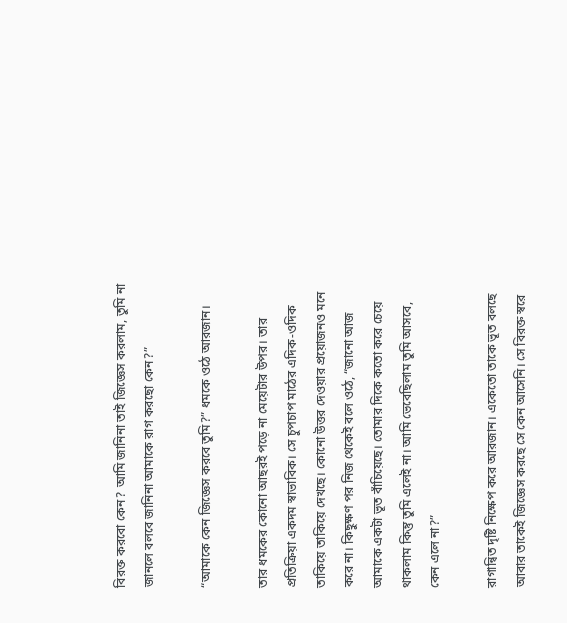বিরক্ত করবো কেন? আমি জানিনা তাই জিজ্ঞেস করলাম, তুমি না জানলে বলবে জানিনা আমাকে রাগ করছো কেন?”

“আমাকে কেন জিজ্ঞেস করবে তুমি?” ধমকে ওঠে আরজান।

তার ধমকের কোনো আছরই পড়ে না মেয়েটার উপর। তার প্রতিক্রিয়া একদম স্বাভাবিক। সে চুপচাপ মাঠের এদিক-ওদিক তাকিয়ে তাকিয়ে দেখছে। কোনো উত্তর দেওয়ার প্রয়োজনও মনে করে না। কিছুক্ষণ পর নিজ থেকেই বলে ওঠে, “জানো আজ আমাকে একটা ভূত বাঁচিয়েছে। তোমার দিকে কতো করে চেয়ে থাকলাম কিন্তু তুমি এলেই না। আমি ভেবেছিলাম তুমি আসবে, কেন এলে না?”

রাগান্বিত দৃষ্টি নিক্ষেপ করে আরজান। একেতো তাকে ভূত বলছে আবার তাকেই জিজ্ঞেস করছে সে কেন আসেনি। সে বিরক্ত স্বরে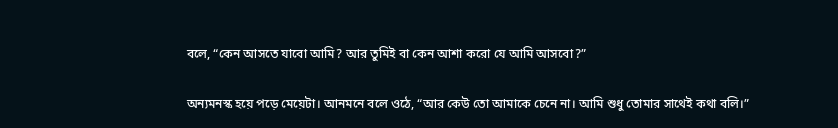বলে, “কেন আসতে যাবো আমি? আর তুমিই বা কেন আশা করো যে আমি আসবো?”

অন্যমনস্ক হয়ে পড়ে মেয়েটা। আনমনে বলে ওঠে, “আর কেউ তো আমাকে চেনে না। আমি শুধু তোমার সাথেই কথা বলি।”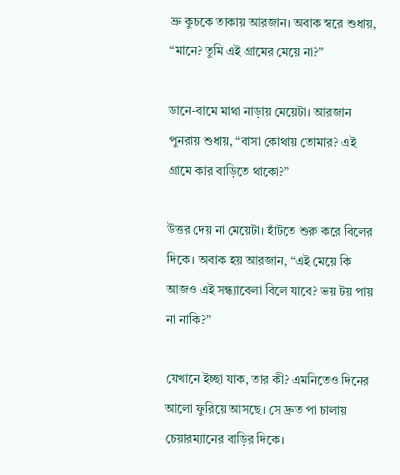ভ্রু কুচকে তাকায় আরজান। অবাক স্বরে শুধায়, “মানে? তুমি এই গ্রামের মেয়ে না?”

ডানে-বামে মাথা নাড়ায় মেয়েটা। আরজান পুনরায় শুধায়, “বাসা কোথায় তোমার? এই গ্রামে কার বাড়িতে থাকো?”

উত্তর দেয় না মেয়েটা। হাঁটতে শুরু করে বিলের দিকে। অবাক হয় আরজান, “এই মেয়ে কি আজও এই সন্ধ্যাবেলা বিলে যাবে? ভয় টয় পায় না নাকি?”

যেখানে ইচ্ছা যাক, তার কী? এমনিতেও দিনের আলো ফুরিয়ে আসছে। সে দ্রুত পা চালায় চেয়ারম্যানের বাড়ির দিকে।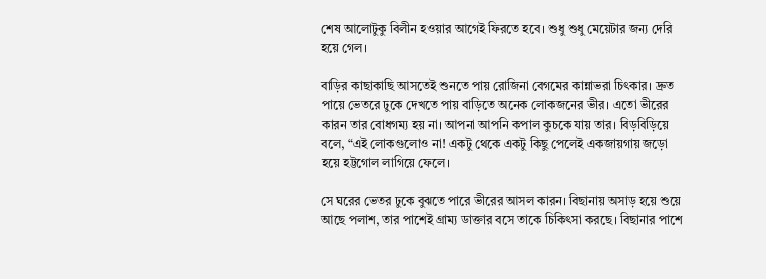শেষ আলোটুকু বিলীন হওয়ার আগেই ফিরতে হবে। শুধু শুধু মেয়েটার জন্য দেরি হয়ে গেল।

বাড়ির কাছাকাছি আসতেই শুনতে পায় রোজিনা বেগমের কান্নাভরা চিৎকার। দ্রুত পায়ে ভেতরে ঢুকে দেখতে পায় বাড়িতে অনেক লোকজনের ভীর। এতো ভীরের কারন তার বোধগম্য হয় না। আপনা আপনি কপাল কুচকে যায় তার। বিড়বিড়িয়ে বলে, “এই লোকগুলোও না! একটু থেকে একটু কিছু পেলেই একজায়গায় জড়ো হয়ে হট্টগোল লাগিয়ে ফেলে।

সে ঘরের ভেতর ঢুকে বুঝতে পারে ভীরের আসল কারন। বিছানায় অসাড় হয়ে শুয়ে আছে পলাশ, তার পাশেই গ্রাম্য ডাক্তার বসে তাকে চিকিৎসা করছে। বিছানার পাশে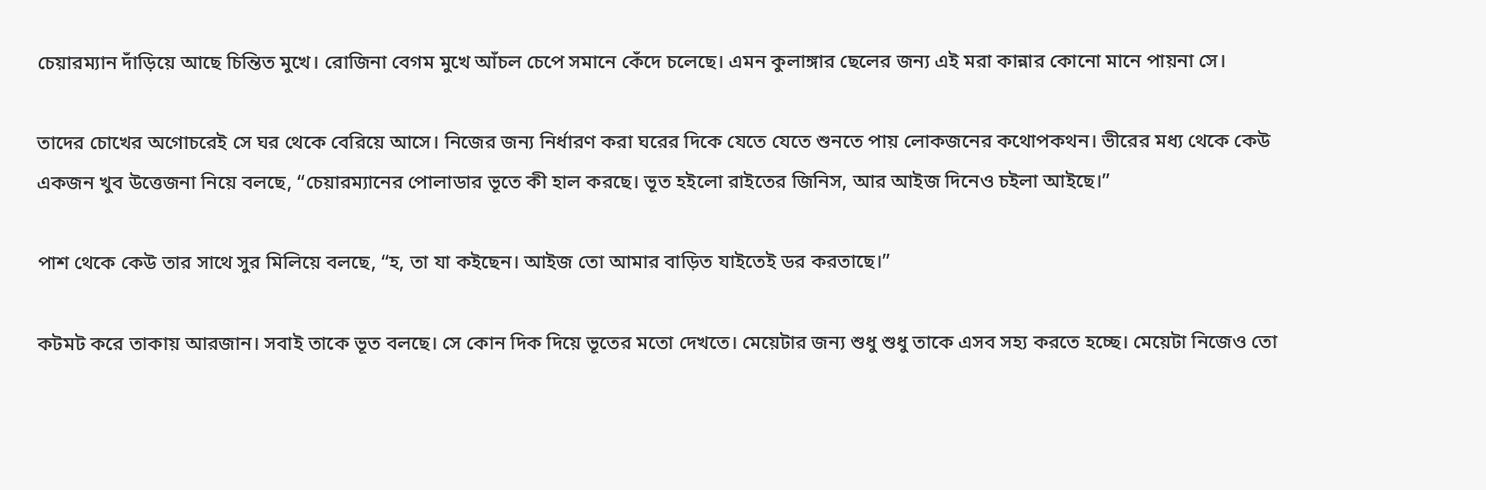চেয়ারম্যান দাঁড়িয়ে আছে চিন্তিত মুখে। রোজিনা বেগম মুখে আঁচল চেপে সমানে কেঁদে চলেছে। এমন কুলাঙ্গার ছেলের জন্য এই মরা কান্নার কোনো মানে পায়না সে।

তাদের চোখের অগোচরেই সে ঘর থেকে বেরিয়ে আসে। নিজের জন্য নির্ধারণ করা ঘরের দিকে যেতে যেতে শুনতে পায় লোকজনের কথোপকথন। ভীরের মধ্য থেকে কেউ একজন খুব উত্তেজনা নিয়ে বলছে, “চেয়ারম্যানের পোলাডার ভূতে কী হাল করছে। ভূত হইলো রাইতের জিনিস, আর আইজ দিনেও চইলা আইছে।”

পাশ থেকে কেউ তার সাথে সুর মিলিয়ে বলছে, “হ, তা যা কইছেন। আইজ তো আমার বাড়িত যাইতেই ডর করতাছে।”

কটমট করে তাকায় আরজান। সবাই তাকে ভূত বলছে। সে কোন দিক দিয়ে ভূতের মতো দেখতে। মেয়েটার জন্য শুধু শুধু তাকে এসব সহ্য করতে হচ্ছে। মেয়েটা নিজেও তো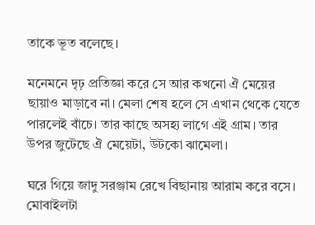তাকে ভূত বলেছে।

মনেমনে দৃঢ় প্রতিজ্ঞা করে সে আর কখনো ঐ মেয়ের ছায়াও মাড়াবে না। মেলা শেষ হলে সে এখান থেকে যেতে পারলেই বাঁচে। তার কাছে অসহ্য লাগে এই গ্রাম। তার উপর জুটেছে ঐ মেয়েটা, উটকো ঝামেলা।

ঘরে গিয়ে জাদু সরঞ্জাম রেখে বিছানায় আরাম করে বসে। মোবাইলটা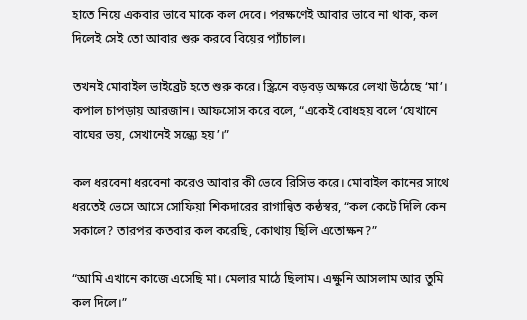হাতে নিয়ে একবার ভাবে মাকে কল দেবে। পরক্ষণেই আবার ভাবে না থাক, কল দিলেই সেই তো আবার শুরু করবে বিয়ের প্যাঁচাল।

তখনই মোবাইল ভাইব্রেট হতে শুরু করে। স্ক্রিনে বড়বড় অক্ষরে লেখা উঠেছে ‘মা’। কপাল চাপড়ায় আরজান। আফসোস করে বলে, “একেই বোধহয় বলে ‘যেখানে বাঘের ভয়, সেখানেই সন্ধ্যে হয়’।”

কল ধরবেনা ধরবেনা করেও আবার কী ভেবে রিসিভ করে। মোবাইল কানের সাথে ধরতেই ভেসে আসে সোফিয়া শিকদারের রাগান্বিত কন্ঠস্বর, “কল কেটে দিলি কেন সকালে? তারপর কতবার কল করেছি, কোথায় ছিলি এতোক্ষন?”

“আমি এখানে কাজে এসেছি মা। মেলার মাঠে ছিলাম। এক্ষুনি আসলাম আর তুমি কল দিলে।”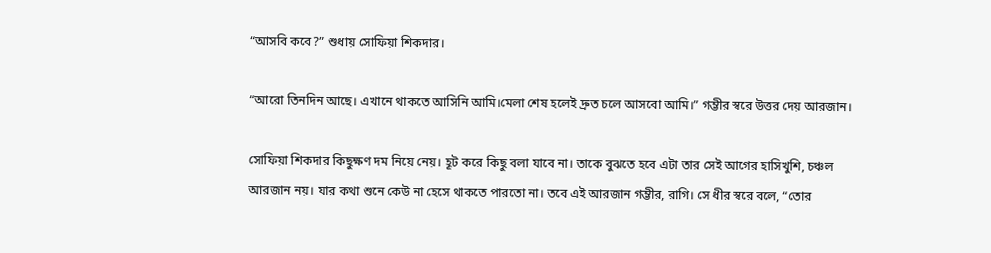“আসবি কবে?” শুধায় সোফিয়া শিকদার।

“আরো তিনদিন আছে। এখানে থাকতে আসিনি আমি।মেলা শেষ হলেই দ্রুত চলে আসবো আমি।” গম্ভীর স্বরে উত্তর দেয় আরজান।

সোফিয়া শিকদার কিছুক্ষণ দম নিয়ে নেয়। হূট করে কিছু বলা যাবে না। তাকে বুঝতে হবে এটা তার সেই আগের হাসিখুশি, চঞ্চল আরজান নয়। যার কথা শুনে কেউ না হেসে থাকতে পারতো না। তবে এই আরজান গম্ভীর, রাগি। সে ধীর স্বরে বলে, “তোর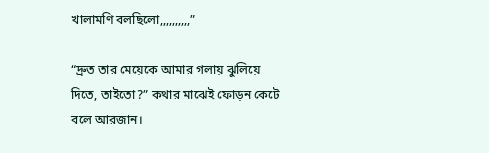খালামণি বলছিলো,,,,,,,,,,”

“দ্রুত তার মেয়েকে আমার গলায় ঝুলিয়ে দিতে, তাইতো?” কথার মাঝেই ফোড়ন কেটে বলে আরজান।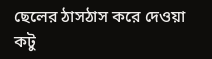ছেলের ঠাসঠাস করে দেওয়া কটু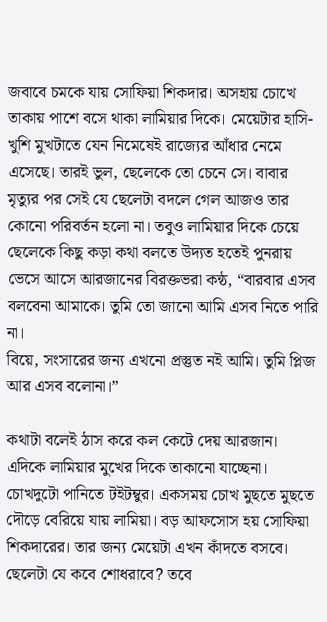জবাবে চমকে যায় সোফিয়া শিকদার। অসহায় চোখে তাকায় পাশে বসে থাকা লামিয়ার দিকে। মেয়েটার হাসি-খুশি মুখটাতে যেন নিমেষেই রাজ্যের আঁধার নেমে এসেছে। তারই ভুল, ছেলেকে তো চেনে সে। বাবার মৃত্যুর পর সেই যে ছেলেটা বদলে গেল আজও তার কোনো পরিবর্তন হলো না। তবুও লামিয়ার দিকে চেয়ে ছেলেকে কিছু কড়া কথা বলতে উদ্যত হতেই পুনরায় ভেসে আসে আরজানের বিরক্তভরা কন্ঠ, “বারবার এসব বলবেনা আমাকে। তুমি তো জানো আমি এসব নিতে পারি না।
বিয়ে, সংসারের জন্য এখনো প্রস্তুত নই আমি। তুমি প্লিজ আর এসব বলোনা।”

কথাটা বলেই ঠাস করে কল কেটে দেয় আরজান। এদিকে লামিয়ার মুখের দিকে তাকানো যাচ্ছেনা। চোখদুটো পানিতে টইটম্বুর। একসময় চোখ মুছতে মুছতে দৌড়ে বেরিয়ে যায় লামিয়া। বড় আফসোস হয় সোফিয়া শিকদারের। তার জন্য মেয়েটা এখন কাঁদতে বসবে। ছেলেটা যে কবে শোধরাবে? তবে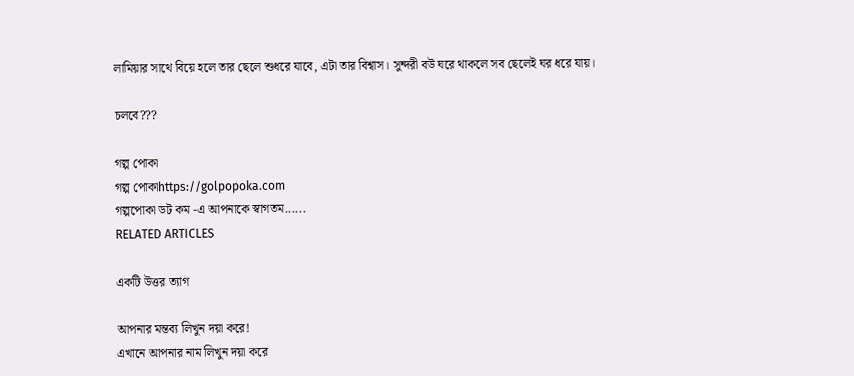লামিয়ার সাথে বিয়ে হলে তার ছেলে শুধরে যাবে, এটা তার বিশ্বাস। সুন্দরী বউ ঘরে থাকলে সব ছেলেই ঘর ধরে যায়।

চলবে???

গল্প পোকা
গল্প পোকাhttps://golpopoka.com
গল্পপোকা ডট কম -এ আপনাকে স্বাগতম......
RELATED ARTICLES

একটি উত্তর ত্যাগ

আপনার মন্তব্য লিখুন দয়া করে!
এখানে আপনার নাম লিখুন দয়া করে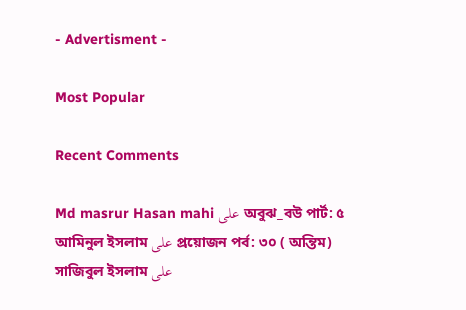- Advertisment -

Most Popular

Recent Comments

Md masrur Hasan mahi على অবুঝ_বউ পার্ট: ৫
আমিনুল ইসলাম على প্রয়োজন পর্ব: ৩০ ( অন্তিম)
সাজিবুল ইসলাম على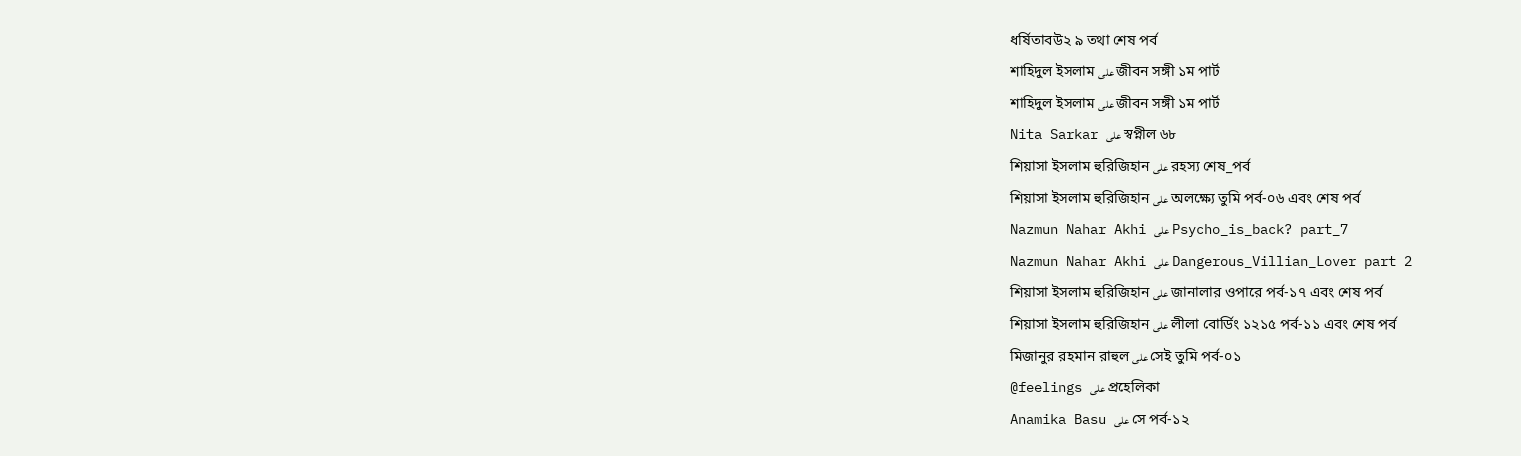ধর্ষিতাবউ২ ৯ তথা শেষ পর্ব
শাহিদুল ইসলাম على জীবন সঙ্গী ১ম পার্ট
শাহিদুল ইসলাম على জীবন সঙ্গী ১ম পার্ট
Nita Sarkar على স্বপ্নীল ৬৮
শিয়াসা ইসলাম হুরিজিহান على রহস্য শেষ_পর্ব
শিয়াসা ইসলাম হুরিজিহান على অলক্ষ্যে তুমি পর্ব-০৬ এবং শেষ পর্ব
Nazmun Nahar Akhi على Psycho_is_back? part_7
Nazmun Nahar Akhi على Dangerous_Villian_Lover part 2
শিয়াসা ইসলাম হুরিজিহান على জানালার ওপারে পর্ব-১৭ এবং শেষ পর্ব
শিয়াসা ইসলাম হুরিজিহান على লীলা বোর্ডিং ১২১৫ পর্ব-১১ এবং শেষ পর্ব
মিজানুর রহমান রাহুল على সেই তুমি পর্ব-০১
@feelings على প্রহেলিকা
Anamika Basu على সে পর্ব-১২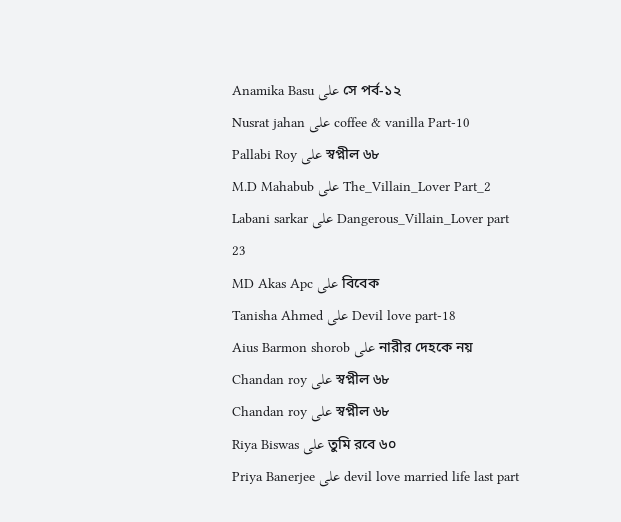Anamika Basu على সে পর্ব-১২
Nusrat jahan على coffee & vanilla Part-10
Pallabi Roy على স্বপ্নীল ৬৮
M.D Mahabub على The_Villain_Lover Part_2
Labani sarkar على Dangerous_Villain_Lover part 23
MD Akas Apc على বিবেক
Tanisha Ahmed على Devil love part-18
Aius Barmon shorob على নারীর দেহকে নয়
Chandan roy على স্বপ্নীল ৬৮
Chandan roy على স্বপ্নীল ৬৮
Riya Biswas على তুমি রবে ৬০
Priya Banerjee على devil love married life last part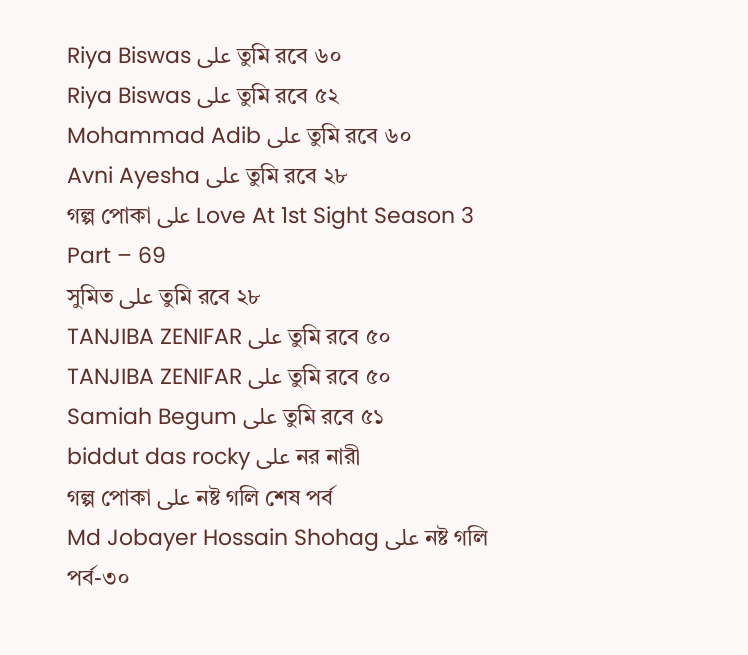Riya Biswas على তুমি রবে ৬০
Riya Biswas على তুমি রবে ৫২
Mohammad Adib على তুমি রবে ৬০
Avni Ayesha على তুমি রবে ২৮
গল্প পোকা على Love At 1st Sight Season 3 Part – 69
সুমিত على তুমি রবে ২৮
TANJIBA ZENIFAR على তুমি রবে ৫০
TANJIBA ZENIFAR على তুমি রবে ৫০
Samiah Begum على তুমি রবে ৫১
biddut das rocky على নর নারী
গল্প পোকা على নষ্ট গলি শেষ পর্ব
Md Jobayer Hossain Shohag على নষ্ট গলি পর্ব-৩০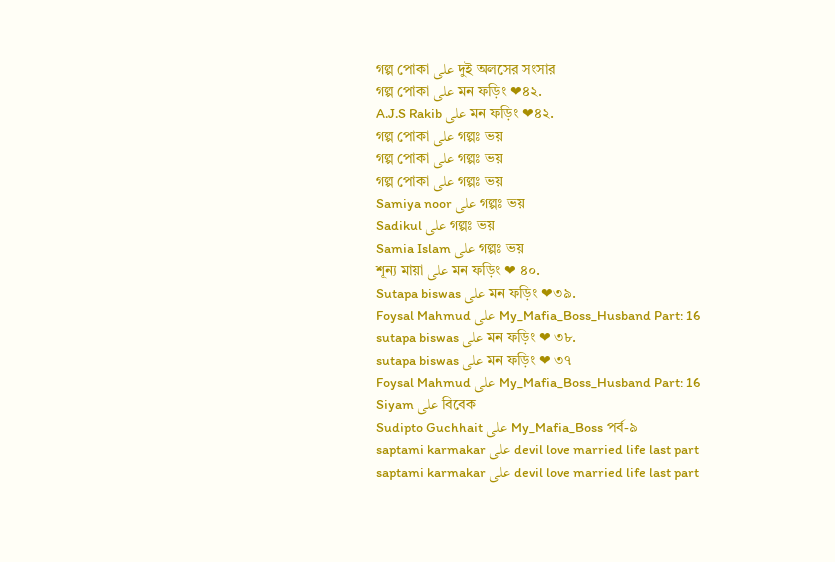গল্প পোকা على দুই অলসের সংসার
গল্প পোকা على মন ফড়িং ❤৪২.
A.J.S Rakib على মন ফড়িং ❤৪২.
গল্প পোকা على গল্পঃ ভয়
গল্প পোকা على গল্পঃ ভয়
গল্প পোকা على গল্পঃ ভয়
Samiya noor على গল্পঃ ভয়
Sadikul على গল্পঃ ভয়
Samia Islam على গল্পঃ ভয়
শূন্য মায়া على মন ফড়িং ❤ ৪০.
Sutapa biswas على মন ফড়িং ❤৩৯.
Foysal Mahmud على My_Mafia_Boss_Husband Part: 16
sutapa biswas على মন ফড়িং ❤ ৩৮.
sutapa biswas على মন ফড়িং ❤ ৩৭
Foysal Mahmud على My_Mafia_Boss_Husband Part: 16
Siyam على বিবেক
Sudipto Guchhait على My_Mafia_Boss পর্ব-৯
saptami karmakar على devil love married life last part
saptami karmakar على devil love married life last part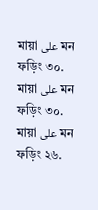মায়া على মন ফড়িং ৩০.
মায়া على মন ফড়িং ৩০.
মায়া على মন ফড়িং ২৬.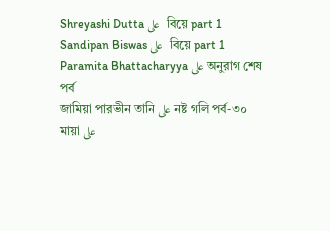Shreyashi Dutta على  বিয়ে part 1
Sandipan Biswas على  বিয়ে part 1
Paramita Bhattacharyya على অনুরাগ শেষ পর্ব
জামিয়া পারভীন তানি على নষ্ট গলি পর্ব-৩০
মায়া على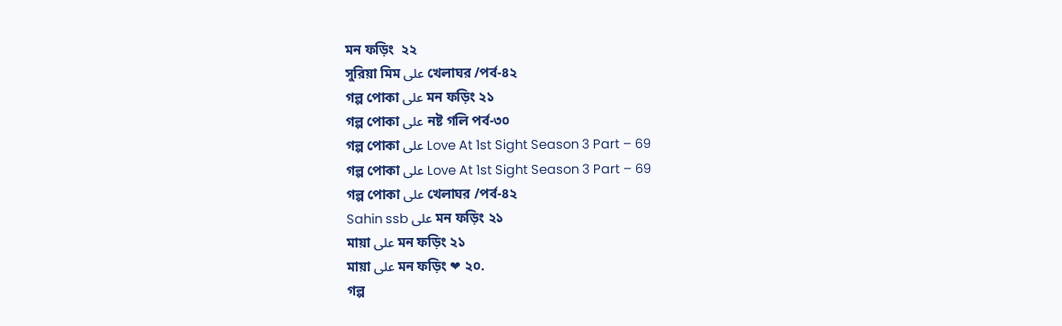মন ফড়িং  ২২
সুরিয়া মিম على খেলাঘর /পর্ব-৪২
গল্প পোকা على মন ফড়িং ২১
গল্প পোকা على নষ্ট গলি পর্ব-৩০
গল্প পোকা على Love At 1st Sight Season 3 Part – 69
গল্প পোকা على Love At 1st Sight Season 3 Part – 69
গল্প পোকা على খেলাঘর /পর্ব-৪২
Sahin ssb على মন ফড়িং ২১
মায়া على মন ফড়িং ২১
মায়া على মন ফড়িং ❤ ২০.
গল্প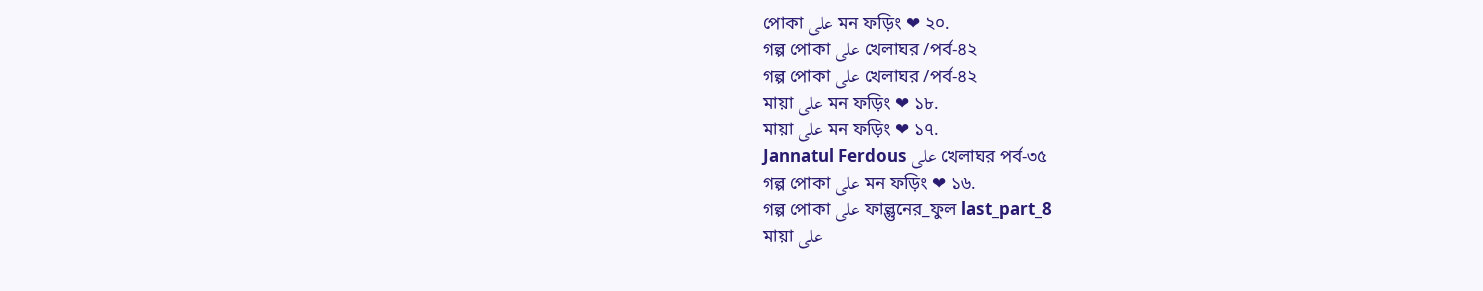পোকা على মন ফড়িং ❤ ২০.
গল্প পোকা على খেলাঘর /পর্ব-৪২
গল্প পোকা على খেলাঘর /পর্ব-৪২
মায়া على মন ফড়িং ❤ ১৮.
মায়া على মন ফড়িং ❤ ১৭.
Jannatul Ferdous على খেলাঘর পর্ব-৩৫
গল্প পোকা على মন ফড়িং ❤ ১৬.
গল্প পোকা على ফাল্গুনের_ফুল last_part_8
মায়া على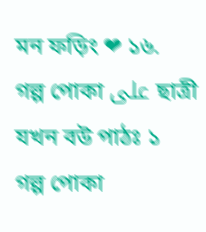মন ফড়িং ❤ ১৬.
গল্প পোকা على ছাত্রী যখন বউ পাঠঃ ১
গল্প পোকা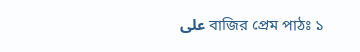على বাজির প্রেম পাঠঃ ১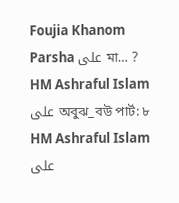Foujia Khanom Parsha على মা… ?
HM Ashraful Islam على অবুঝ_বউ পার্ট: ৮
HM Ashraful Islam على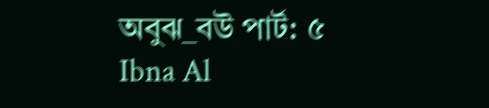অবুঝ_বউ পার্ট: ৫
Ibna Al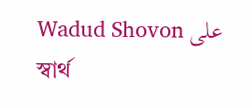Wadud Shovon على স্বার্থ